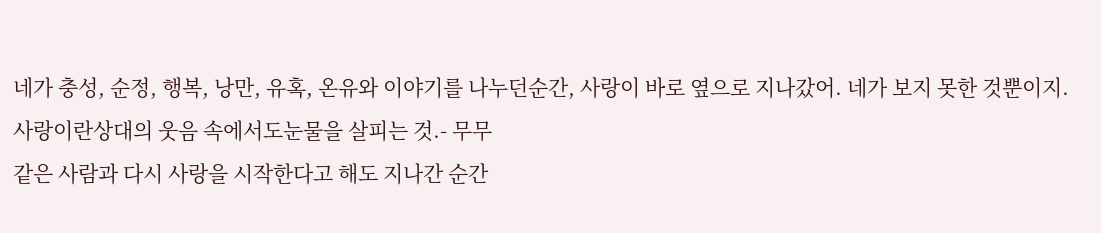네가 충성, 순정, 행복, 낭만, 유혹, 온유와 이야기를 나누던순간, 사랑이 바로 옆으로 지나갔어. 네가 보지 못한 것뿐이지.
사랑이란상대의 웃음 속에서도눈물을 살피는 것.- 무무
같은 사람과 다시 사랑을 시작한다고 해도 지나간 순간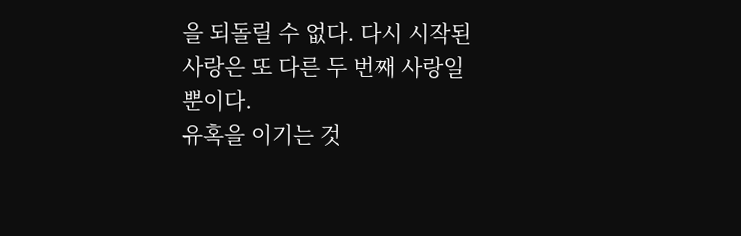을 되돌릴 수 없다. 다시 시작된 사랑은 또 다른 두 번째 사랑일 뿐이다.
유혹을 이기는 것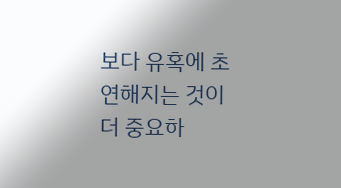보다 유혹에 초연해지는 것이 더 중요하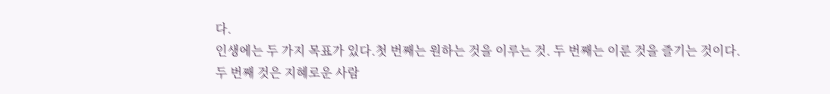다.
인생에는 두 가지 목표가 있다.첫 번째는 원하는 것을 이루는 것. 두 번째는 이룬 것을 즐기는 것이다.두 번째 것은 지혜로운 사람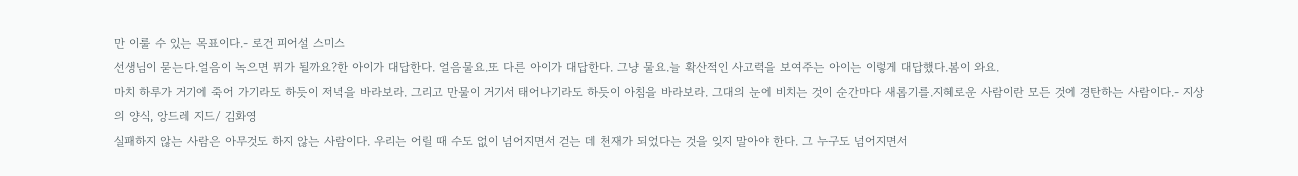만 이룰 수 있는 목표이다.- 로건 피어설 스미스
선생님이 묻는다.얼음이 녹으면 뮈가 될까요?한 아이가 대답한다. 얼음물요.또 다른 아이가 대답한다. 그냥 물요.늘 확산적인 사고력을 보여주는 아이는 이렇게 대답했다.봄이 와요.
마치 하루가 거기에 죽어 가기라도 하듯이 저녁을 바라보라. 그리고 만물이 거기서 태어나기라도 하듯이 아침을 바라보라. 그대의 눈에 비치는 것이 순간마다 새롭기를.지혜로운 사람이란 모든 것에 경탄하는 사람이다.- 지상의 양식, 앙드레 지드/ 김화영
실패하지 않는 사람은 아무것도 하지 않는 사람이다. 우리는 어릴 때 수도 없이 넘어지면서 걷는 데 천재가 되었다는 것을 잊지 말아야 한다. 그 누구도 넘어지면서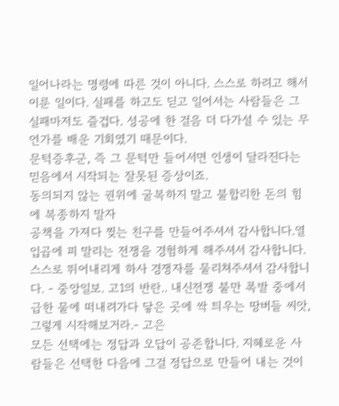일어나라는 명령에 따른 것이 아니다. 스스로 하려고 해서 이룬 일이다. 실패를 하고도 딛고 일어서는 사람들은 그 실패마저도 즐겁다. 성공에 한 걸음 더 다가설 수 있는 무언가를 배운 기회였기 때문이다.
문턱증후군, 즉 그 문턱만 들어서면 인생이 달라진다는 믿음에서 시작되는 잘못된 증상이죠.
동의되지 않는 권위에 굴복하지 말고 불합리한 돈의 힘에 복종하지 말자
공책을 가져다 찢는 친구를 만들어주셔서 감사합니다.열입곱에 피 말리는 전쟁을 경험하게 해주셔서 감사합니다.스스로 뛰어내리게 하사 경쟁자를 물리쳐주셔서 감사합니다. - 중앙일보. 고1의 반란.. 내신전쟁 불만 폭발 중에서
급한 물에 떠내려가다 닿은 곳에 싹 틔우는 땅버들 씨앗, 그렇게 시작해보거라.- 고은
모든 선택에는 정답과 오답이 공존합니다. 지혜로운 사람들은 선택한 다음에 그걸 정답으로 만들어 내는 것이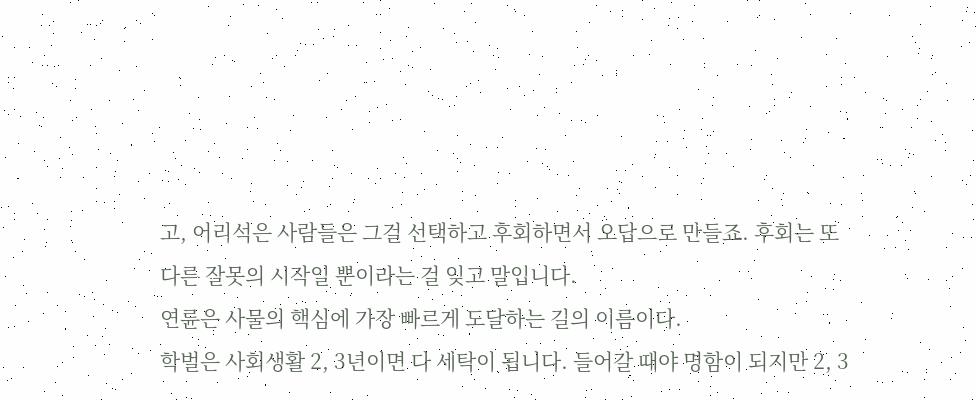고, 어리석은 사람들은 그걸 선택하고 후회하면서 오답으로 만들죠. 후회는 또 다른 잘못의 시작일 뿐이라는 걸 잊고 말입니다.
연륜은 사물의 핵심에 가장 빠르게 도달하는 길의 이름이다.
학벌은 사회생활 2, 3년이면 다 세탁이 됩니다. 들어갈 때야 명함이 되지만 2, 3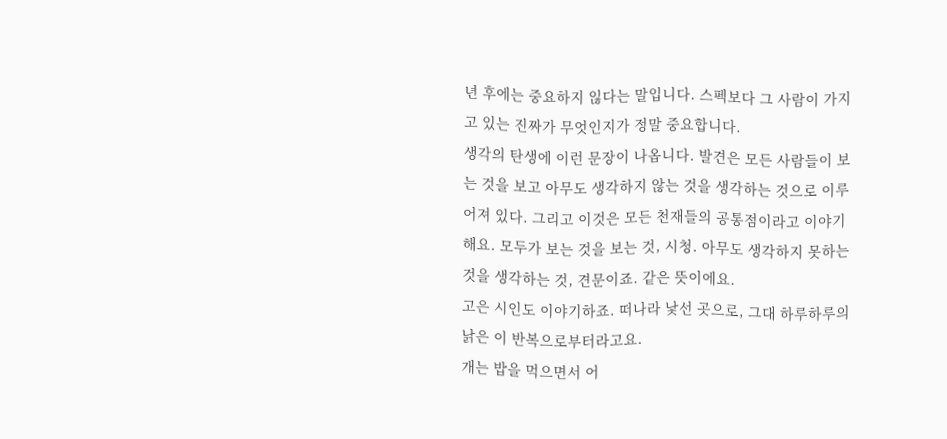년 후에는 중요하지 읺다는 말입니다. 스펙보다 그 사람이 가지고 있는 진짜가 무엇인지가 정말 중요합니다.
생각의 탄생에 이런 문장이 나옵니다. 발견은 모든 사람들이 보는 것을 보고 아무도 생각하지 않는 것을 생각하는 것으로 이루어져 있다. 그리고 이것은 모든 천재들의 공통점이라고 이야기해요. 모두가 보는 것을 보는 것, 시청. 아무도 생각하지 못하는 것을 생각하는 것, 견문이죠. 같은 뜻이에요.
고은 시인도 이야기하죠. 떠나라 낯선 곳으로, 그대 하루하루의 낡은 이 반복으로부터라고요.
개는 밥을 먹으면서 어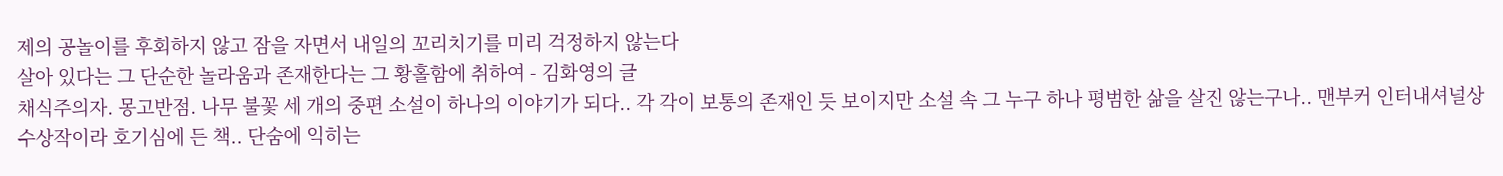제의 공놀이를 후회하지 않고 잠을 자면서 내일의 꼬리치기를 미리 걱정하지 않는다
살아 있다는 그 단순한 놀라움과 존재한다는 그 황홀함에 취하여 - 김화영의 글
채식주의자. 몽고반점. 나무 불꽃 세 개의 중편 소설이 하나의 이야기가 되다.. 각 각이 보통의 존재인 듯 보이지만 소설 속 그 누구 하나 평범한 삶을 살진 않는구나.. 맨부커 인터내셔널상 수상작이라 호기심에 든 책.. 단숨에 익히는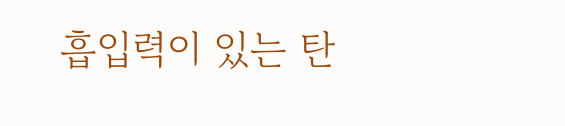흡입력이 있는 탄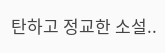탄하고 정교한 소설..